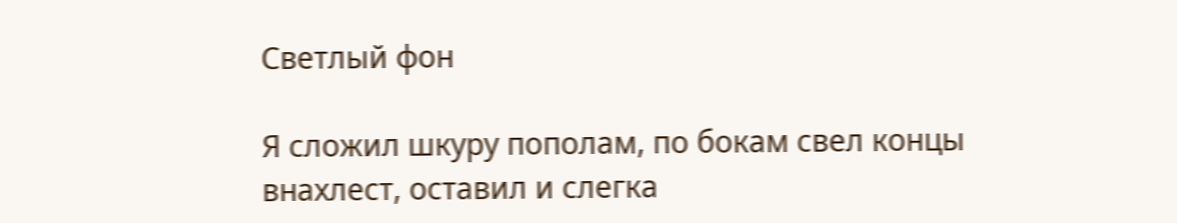Светлый фон

Я сложил шкуру пополам, по бокам свел концы внахлест, оставил и слегка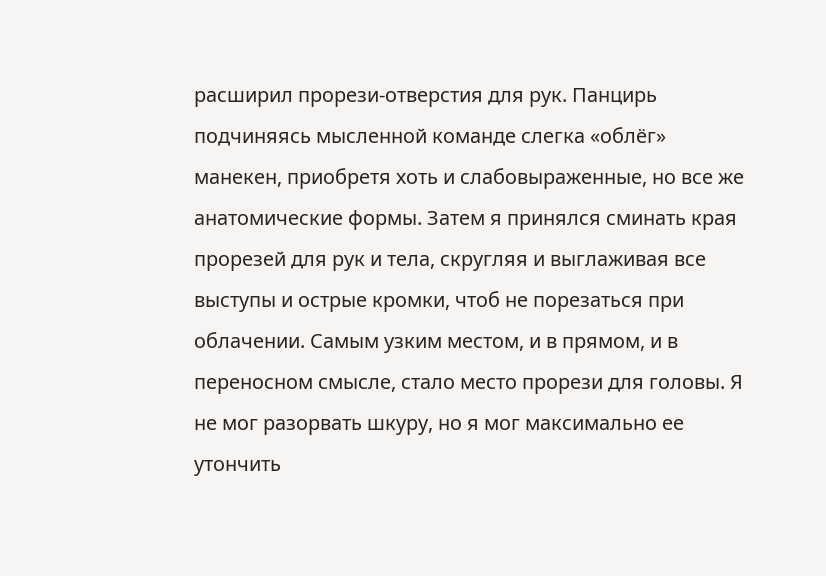расширил прорези-отверстия для рук. Панцирь подчиняясь мысленной команде слегка «облёг» манекен, приобретя хоть и слабовыраженные, но все же анатомические формы. Затем я принялся сминать края прорезей для рук и тела, скругляя и выглаживая все выступы и острые кромки, чтоб не порезаться при облачении. Самым узким местом, и в прямом, и в переносном смысле, стало место прорези для головы. Я не мог разорвать шкуру, но я мог максимально ее утончить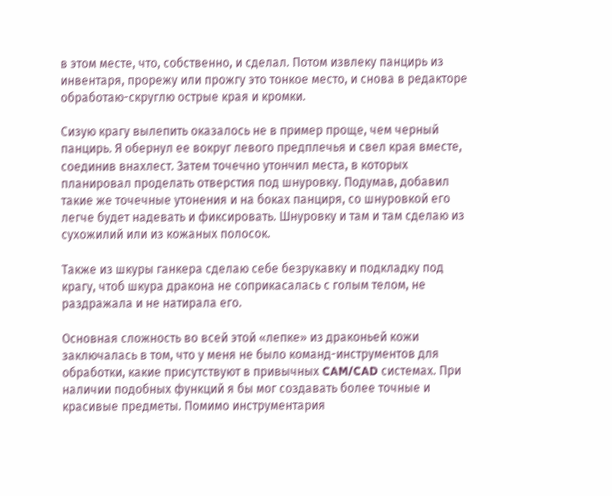в этом месте, что, собственно, и сделал. Потом извлеку панцирь из инвентаря, прорежу или прожгу это тонкое место, и снова в редакторе обработаю-скруглю острые края и кромки.

Сизую крагу вылепить оказалось не в пример проще, чем черный панцирь. Я обернул ее вокруг левого предплечья и свел края вместе, соединив внахлест. Затем точечно утончил места, в которых планировал проделать отверстия под шнуровку. Подумав, добавил такие же точечные утонения и на боках панциря, со шнуровкой его легче будет надевать и фиксировать. Шнуровку и там и там сделаю из сухожилий или из кожаных полосок.

Также из шкуры ганкера сделаю себе безрукавку и подкладку под крагу, чтоб шкура дракона не соприкасалась с голым телом, не раздражала и не натирала его.

Основная сложность во всей этой «лепке» из драконьей кожи заключалась в том, что у меня не было команд-инструментов для обработки, какие присутствуют в привычных CAM/CAD системах. При наличии подобных функций я бы мог создавать более точные и красивые предметы. Помимо инструментария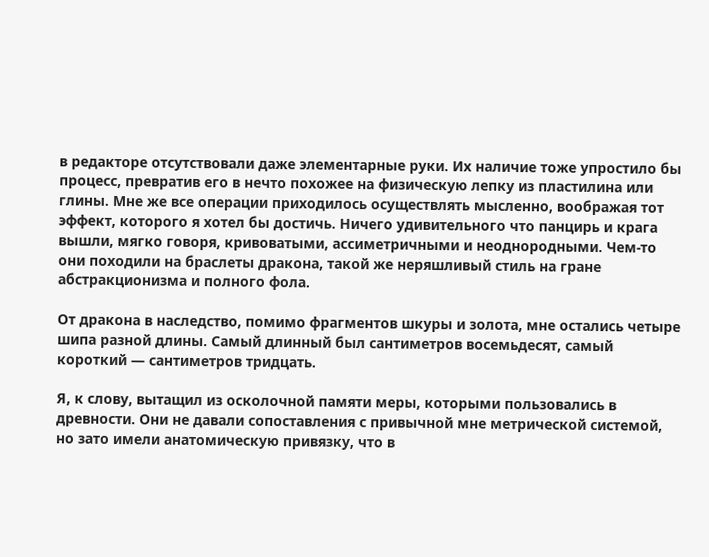в редакторе отсутствовали даже элементарные руки. Их наличие тоже упростило бы процесс, превратив его в нечто похожее на физическую лепку из пластилина или глины. Мне же все операции приходилось осуществлять мысленно, воображая тот эффект, которого я хотел бы достичь. Ничего удивительного что панцирь и крага вышли, мягко говоря, кривоватыми, ассиметричными и неоднородными. Чем-то они походили на браслеты дракона, такой же неряшливый стиль на гране абстракционизма и полного фола.

От дракона в наследство, помимо фрагментов шкуры и золота, мне остались четыре шипа разной длины. Самый длинный был сантиметров восемьдесят, самый короткий — сантиметров тридцать.

Я, к слову, вытащил из осколочной памяти меры, которыми пользовались в древности. Они не давали сопоставления с привычной мне метрической системой, но зато имели анатомическую привязку, что в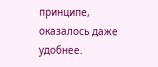принципе, оказалось даже удобнее.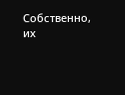Собственно, их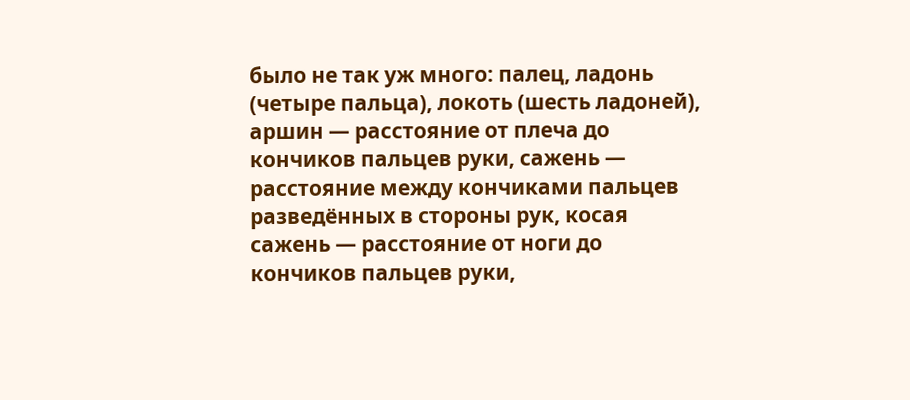было не так уж много: палец, ладонь (четыре пальца), локоть (шесть ладоней), аршин — расстояние от плеча до кончиков пальцев руки, сажень — расстояние между кончиками пальцев разведённых в стороны рук, косая сажень — расстояние от ноги до кончиков пальцев руки,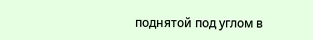поднятой под углом в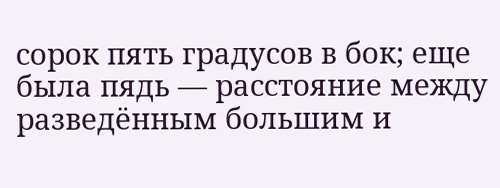сорок пять градусов в бок; еще была пядь — расстояние между разведённым большим и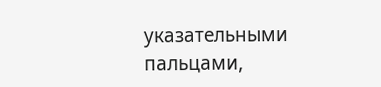указательными пальцами,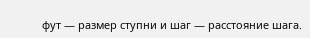фут — размер ступни и шаг — расстояние шага.